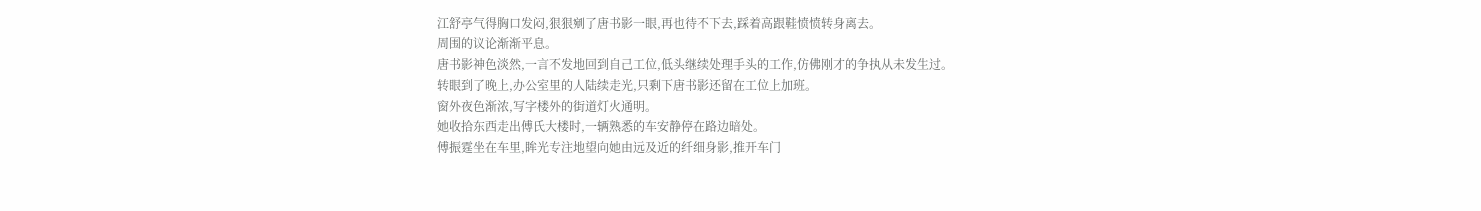江舒亭气得胸口发闷,狠狠剜了唐书影一眼,再也待不下去,踩着高跟鞋愤愤转身离去。
周围的议论渐渐平息。
唐书影神色淡然,一言不发地回到自己工位,低头继续处理手头的工作,仿佛刚才的争执从未发生过。
转眼到了晚上,办公室里的人陆续走光,只剩下唐书影还留在工位上加班。
窗外夜色渐浓,写字楼外的街道灯火通明。
她收拾东西走出傅氏大楼时,一辆熟悉的车安静停在路边暗处。
傅振霆坐在车里,眸光专注地望向她由远及近的纤细身影,推开车门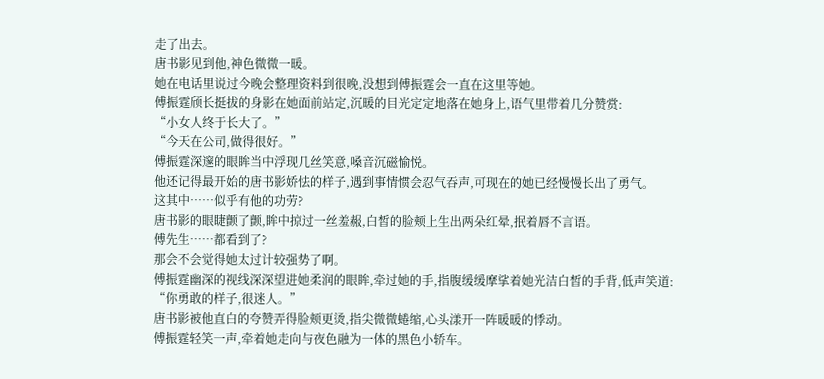走了出去。
唐书影见到他,神色微微一暖。
她在电话里说过今晚会整理资料到很晚,没想到傅振霆会一直在这里等她。
傅振霆颀长挺拔的身影在她面前站定,沉暖的目光定定地落在她身上,语气里带着几分赞赏:
“小女人终于长大了。”
“今天在公司,做得很好。”
傅振霆深邃的眼眸当中浮现几丝笑意,嗓音沉磁愉悦。
他还记得最开始的唐书影娇怯的样子,遇到事情惯会忍气吞声,可现在的她已经慢慢长出了勇气。
这其中……似乎有他的功劳?
唐书影的眼睫颤了颤,眸中掠过一丝羞赧,白皙的脸颊上生出两朵红晕,抿着唇不言语。
傅先生……都看到了?
那会不会觉得她太过计较强势了啊。
傅振霆幽深的视线深深望进她柔润的眼眸,牵过她的手,指腹缓缓摩挲着她光洁白皙的手背,低声笑道:
“你勇敢的样子,很迷人。”
唐书影被他直白的夸赞弄得脸颊更烫,指尖微微蜷缩,心头漾开一阵暖暖的悸动。
傅振霆轻笑一声,牵着她走向与夜色融为一体的黑色小轿车。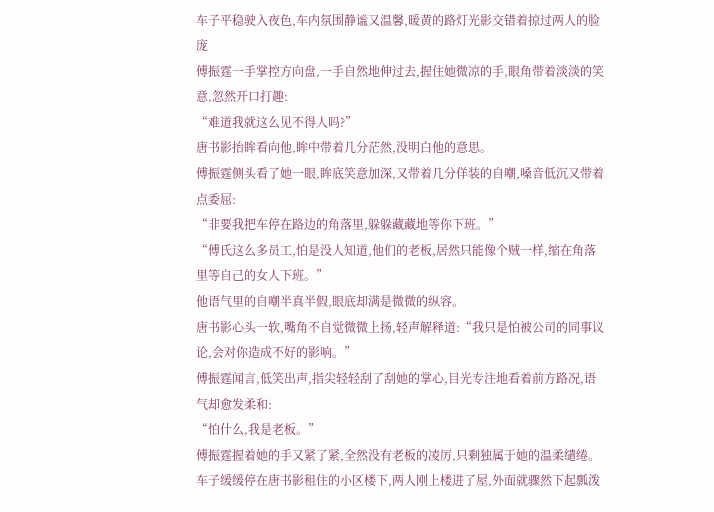车子平稳驶入夜色,车内氛围静谧又温馨,暖黄的路灯光影交错着掠过两人的脸庞
傅振霆一手掌控方向盘,一手自然地伸过去,握住她微凉的手,眼角带着淡淡的笑意,忽然开口打趣:
“难道我就这么见不得人吗?”
唐书影抬眸看向他,眸中带着几分茫然,没明白他的意思。
傅振霆侧头看了她一眼,眸底笑意加深,又带着几分佯装的自嘲,嗓音低沉又带着点委屈:
“非要我把车停在路边的角落里,躲躲藏藏地等你下班。”
“傅氏这么多员工,怕是没人知道,他们的老板,居然只能像个贼一样,缩在角落里等自己的女人下班。”
他语气里的自嘲半真半假,眼底却满是微微的纵容。
唐书影心头一软,嘴角不自觉微微上扬,轻声解释道:“我只是怕被公司的同事议论,会对你造成不好的影响。”
傅振霆闻言,低笑出声,指尖轻轻刮了刮她的掌心,目光专注地看着前方路况,语气却愈发柔和:
“怕什么,我是老板。”
傅振霆握着她的手又紧了紧,全然没有老板的凌厉,只剩独属于她的温柔缱绻。
车子缓缓停在唐书影租住的小区楼下,两人刚上楼进了屋,外面就骤然下起瓢泼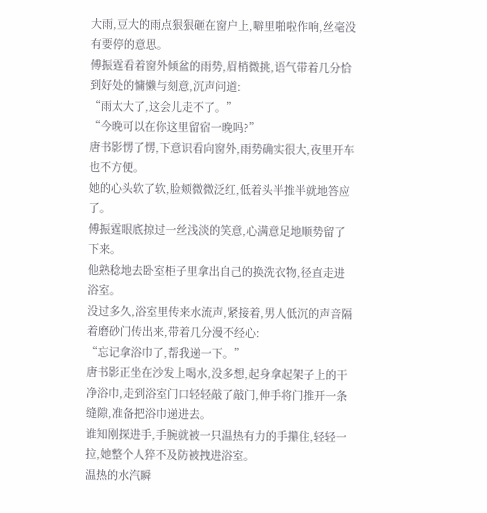大雨,豆大的雨点狠狠砸在窗户上,噼里啪啦作响,丝毫没有要停的意思。
傅振霆看着窗外倾盆的雨势,眉梢微挑,语气带着几分恰到好处的慵懒与刻意,沉声问道:
“雨太大了,这会儿走不了。”
“今晚可以在你这里留宿一晚吗?”
唐书影愣了愣,下意识看向窗外,雨势确实很大,夜里开车也不方便。
她的心头软了软,脸颊微微泛红,低着头半推半就地答应了。
傅振霆眼底掠过一丝浅淡的笑意,心满意足地顺势留了下来。
他熟稔地去卧室柜子里拿出自己的换洗衣物,径直走进浴室。
没过多久,浴室里传来水流声,紧接着,男人低沉的声音隔着磨砂门传出来,带着几分漫不经心:
“忘记拿浴巾了,帮我递一下。”
唐书影正坐在沙发上喝水,没多想,起身拿起架子上的干净浴巾,走到浴室门口轻轻敲了敲门,伸手将门推开一条缝隙,准备把浴巾递进去。
谁知刚探进手,手腕就被一只温热有力的手攥住,轻轻一拉,她整个人猝不及防被拽进浴室。
温热的水汽瞬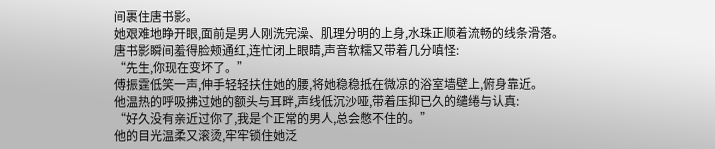间裹住唐书影。
她艰难地睁开眼,面前是男人刚洗完澡、肌理分明的上身,水珠正顺着流畅的线条滑落。
唐书影瞬间羞得脸颊通红,连忙闭上眼睛,声音软糯又带着几分嗔怪:
“先生,你现在变坏了。”
傅振霆低笑一声,伸手轻轻扶住她的腰,将她稳稳抵在微凉的浴室墙壁上,俯身靠近。
他温热的呼吸拂过她的额头与耳畔,声线低沉沙哑,带着压抑已久的缱绻与认真:
“好久没有亲近过你了,我是个正常的男人,总会憋不住的。”
他的目光温柔又滚烫,牢牢锁住她泛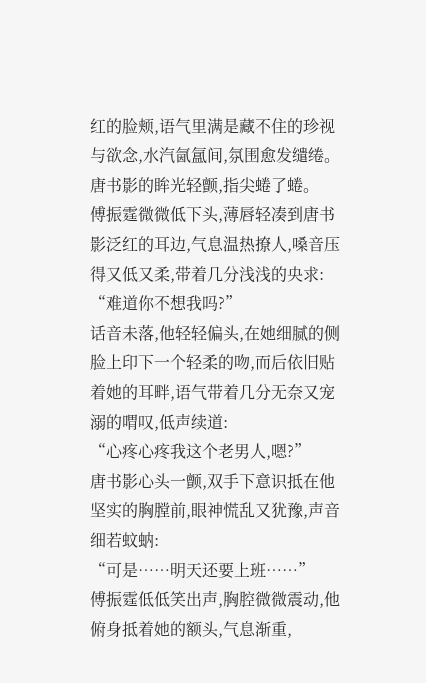红的脸颊,语气里满是藏不住的珍视与欲念,水汽氤氲间,氛围愈发缱绻。
唐书影的眸光轻颤,指尖蜷了蜷。
傅振霆微微低下头,薄唇轻凑到唐书影泛红的耳边,气息温热撩人,嗓音压得又低又柔,带着几分浅浅的央求:
“难道你不想我吗?”
话音未落,他轻轻偏头,在她细腻的侧脸上印下一个轻柔的吻,而后依旧贴着她的耳畔,语气带着几分无奈又宠溺的喟叹,低声续道:
“心疼心疼我这个老男人,嗯?”
唐书影心头一颤,双手下意识抵在他坚实的胸膛前,眼神慌乱又犹豫,声音细若蚊蚋:
“可是……明天还要上班……”
傅振霆低低笑出声,胸腔微微震动,他俯身抵着她的额头,气息渐重,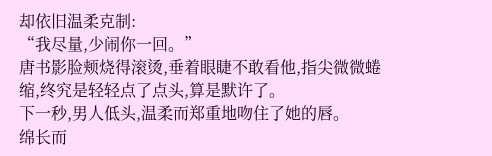却依旧温柔克制:
“我尽量,少闹你一回。”
唐书影脸颊烧得滚烫,垂着眼睫不敢看他,指尖微微蜷缩,终究是轻轻点了点头,算是默许了。
下一秒,男人低头,温柔而郑重地吻住了她的唇。
绵长而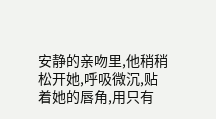安静的亲吻里,他稍稍松开她,呼吸微沉,贴着她的唇角,用只有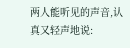两人能听见的声音,认真又轻声地说: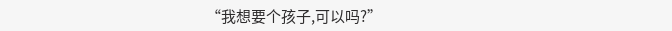“我想要个孩子,可以吗?”